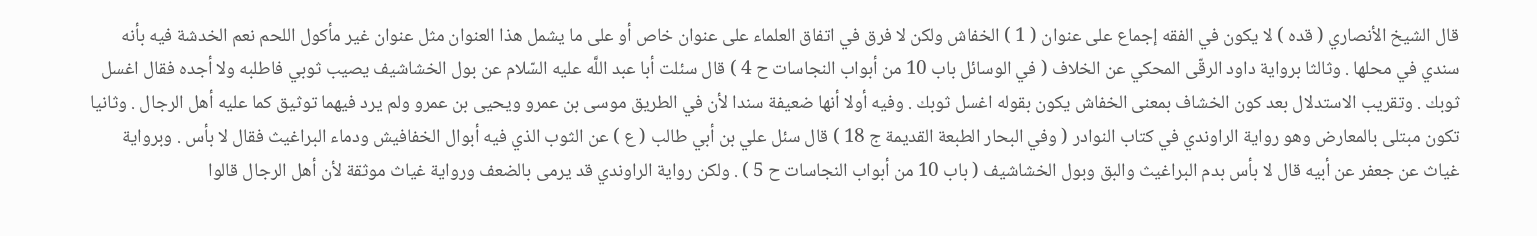قال الشيخ الأنصاري ( قده ) لا يكون في الفقه إجماع على عنوان ( 1 ) الخفاش ولكن لا فرق في اتفاق العلماء على عنوان خاص أو على ما يشمل هذا العنوان مثل عنوان غير مأكول اللحم نعم الخدشة فيه بأنه سندي في محلها . وثالثا برواية داود الرقّى المحكي عن الخلاف ( في الوسائل باب 10 من أبواب النجاسات ح 4 ) قال سئلت أبا عبد اللَّه عليه السّلام عن بول الخشاشيف يصيب ثوبي فاطلبه ولا أجده فقال اغسل ثوبك . وتقريب الاستدلال بعد كون الخشاف بمعنى الخفاش يكون بقوله اغسل ثوبك . وفيه أولا أنها ضعيفة سندا لأن في الطريق موسى بن عمرو ويحيى بن عمرو ولم يرد فيهما توثيق كما عليه أهل الرجال . وثانيا تكون مبتلى بالمعارض وهو رواية الراوندي في كتاب النوادر ( وفي البحار الطبعة القديمة ج 18 ) قال سئل علي بن أبي طالب ( ع ) عن الثوب الذي فيه أبوال الخفافيش ودماء البراغيث فقال لا بأس . وبرواية غياث عن جعفر عن أبيه قال لا بأس بدم البراغيث والبق وبول الخشاشيف ( باب 10 من أبواب النجاسات ح 5 ) . ولكن رواية الراوندي قد يرمى بالضعف ورواية غياث موثقة لأن أهل الرجال قالوا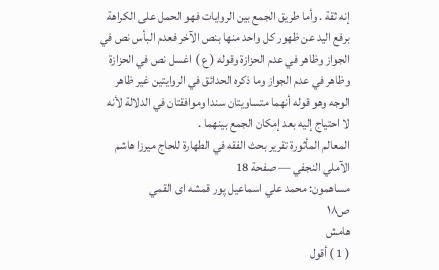إنه ثقة . وأما طريق الجمع بين الروايات فهو الحمل على الكراهة برفع اليد عن ظهور كل واحد منها بنص الآخر فعدم البأس نص في الجواز وظاهر في عدم الحزازة وقوله ( ع ) اغسل نص في الحزازة وظاهر في عدم الجواز وما ذكره الحدائق في الروايتين غير ظاهر الوجه وهو قوله أنهما متساويتان سندا وموافقتان في الدلالة لأنه لا احتياج إليه بعد إمكان الجمع بينهما .
المعالم المأثورة تقرير بحث الفقه في الطهارة للحاج ميرزا هاشم الآملي النجفي — صفحة 18
مساهمون: محمد علي اسماعيل پور قمشه اى القمي
ص١٨
هامش
( 1 ) أقول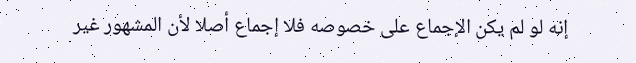إنه لو لم يكن الإجماع على خصوصه فلا إجماع أصلا لأن المشهور غير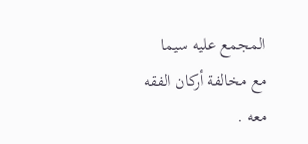المجمع عليه سيما مع مخالفة أركان الفقه معه .